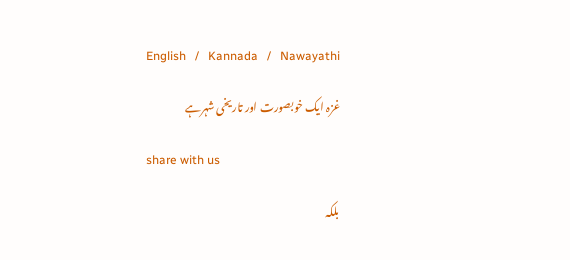English   /   Kannada   /   Nawayathi

غزہ ایک خوبصورت اور تاریخی شہرہے

share with us

بلکہ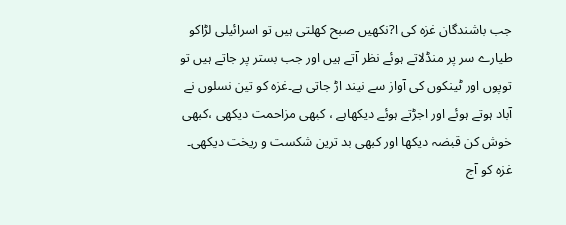جب باشندگان غزہ کی ا?نکھیں صبح کھلتی ہیں تو اسرائیلی لڑاکو طیارے سر پر منڈلاتے ہوئے نظر آتے ہیں اور جب بستر پر جاتے ہیں تو توپوں اور ٹینکوں کی آواز سے نیند اڑ جاتی ہے۔غزہ کو تین نسلوں نے آباد ہوتے ہوئے اور اجڑتے ہوئے دیکھاہے ، کبھی مزاحمت دیکھی ،کبھی خوش کن قبضہ دیکھا اور کبھی بد ترین شکست و ریخت دیکھی۔
غزہ کو آج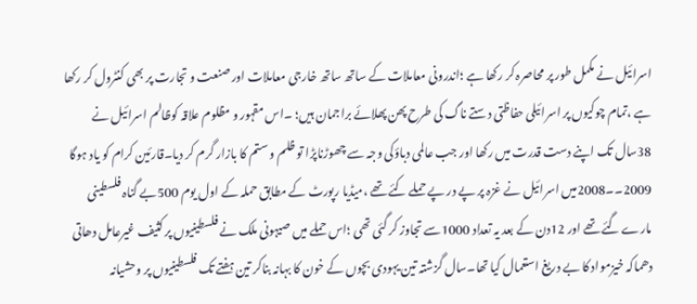اسرائیل نے مکمل طور پر محاصرہ کر رکھا ہے ؛اندرونی معاملات کے ساتھ ساتھ خارجی معاملات اور صنعت و تجارت پر بھی کنٹرول کر رکھا ہے ،تمام چوکیوں پر اسرائیلی حفاظتی دستے ناگ کی طرح پھن پھلائے براجمان ہیں؛ ۔اس مقہور و مظلوم علاقہ کوظالم اسرائیل نے 38سال تک اپنے دست قدرت میں رکھا اور جب عالمی دباؤکی وجہ سے چھوڑناپڑا تو ظلم و ستم کا بازار گرم کر دیا۔قارئین کرام کو یاد ہوگا 2009۔۔2008میں اسرائیل نے غزہ پر پے در پے حملے کئے تھے ،میڈیا رپورٹ کے مطابق حملہ کے اول یوم 500بے گناہ فلسطینی مارے گئے تھے اور 12دن کے بعد یہ تعداد 1000سے تجاوز کر گئی تھی ؛اس حملے میں صیہونی ملک نے فلسطینیوں پر کثیف غیرعامل دھاتی دھماکہ خیزمواد کا بے دریغ استعمال کیا تھا۔سال گزشتہ تین یہودی بچوں کے خون کا بہانہ بناکر تین ہفتے تک فلسطینیوں پر وحشیانہ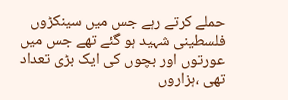حملے کرتے رہے جس میں سینکڑوں فلسطینی شہید ہو گئے تھے جس میں عورتوں اور بچوں کی ایک بڑی تعداد تھی ،ہزاروں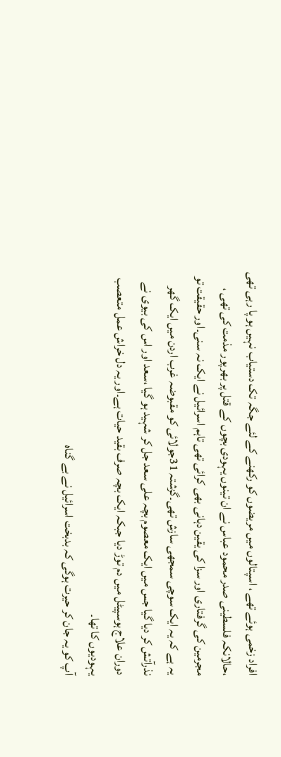افراد زخمی ہوئے تھے ، اسپتالوں میں مریضوں کو رکھنے کے لئے جگہ تک دستیاب نہیں ہو پا رہی تھی ،حالانکہ فلسطینی صدر محمود عباس نے ان تینوں یہودی بچوں کے قتل پر بھرپور مذمت کی تھی ، مجرمین کی گرفتاری اور سزا کی یقین دہانی بھی کرائی تھی تاہم اسرائیل نے ایک نہ سنی۔اور حقیقت تو یہ ہے کہ یہ ایک سوچی سمجھی سازش تھی۔گزشتہ 31جولائی کو مقبوضہ غرب اردن میں ایک گھر نذرآتش کر دیا گیا جس میں ایک معصوم بچہ علی سعد جل کر شہید ہو گیا ،سعد اور اس کی بیوی نے دوران علاج ہوسپیٹل میں دم توڑ دیا جبکہ ایک بچہ صرف بقید حیات ہے۔اور یہ دل خراش عمل متعصب یہودیوں کا تھا۔
آپ کو یہ جان کر حیرت ہوگی کہ بدبخت اسرائیل نے بے گناہ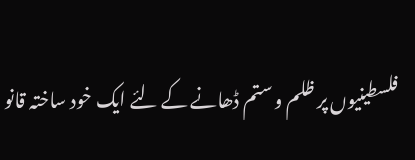فلسطینیوں پر ظلم و ستم ڈھانے کے لئے ایک خود ساختہ قانو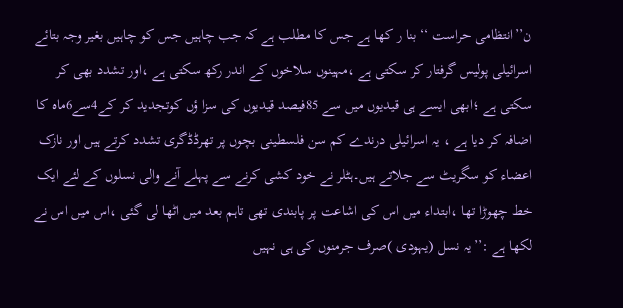ن’’انتظامی حراست ‘‘ بنا ر کھا ہے جس کا مطلب ہے کہ جب چاہیں جس کو چاہیں بغیر وجہ بتائے اسرائیلی پولیس گرفتار کر سکتی ہے ،مہینوں سلاخوں کے اندر رکھ سکتی ہے ،اور تشدد بھی کر سکتی ہے ؛ابھی ایسے ہی قیدیوں میں سے 85فیصد قیدیوں کی سزا ؤں کوتجدید کر کے4سے6ماہ کا اضافہ کر دیا ہے ، یہ اسرائیلی درندے کم سن فلسطینی بچوں پر تھرڈڈگری تشدد کرتے ہیں اور نازک اعضاء کو سگریٹ سے جلاتے ہیں۔ہٹلر نے خود کشی کرنے سے پہلے آنے والی نسلوں کے لئے ایک خط چھوڑا تھا ،ابتداء میں اس کی اشاعت پر پابندی تھی تاہم بعد میں اٹھا لی گئی ،اس میں اس نے لکھا ہے :’’یہ نسل (یہودی )صرف جرمنوں کی ہی نہیں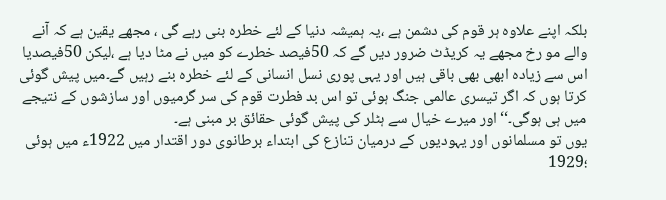بلکہ اپنے علاوہ ہر قوم کی دشمن ہے ،یہ ہمیشہ دنیا کے لئے خطرہ بنی رہے گی ، مجھے یقین ہے کہ آنے والے مو رخ مجھے یہ کریڈٹ ضرور دیں گے کہ 50فیصد خطرے کو میں نے مٹا دیا ہے ،لیکن 50فیصدیا اس سے زیادہ ابھی بھی باقی ہیں اور یہی پوری نسل انسانی کے لئے خطرہ بنے رہیں گے۔میں پیش گوئی کرتا ہوں کہ اگر تیسری عالمی جنگ ہوئی تو اس بد فطرت قوم کی سر گرمیوں اور سازشوں کے نتیجے میں ہی ہوگی۔‘‘اور میرے خیال سے ہٹلر کی پیش گوئی حقائق بر مبنی ہے۔
یوں تو مسلمانوں اور یہودیوں کے درمیان تنازع کی ابتداء برطانوی دور اقتدار میں 1922ء میں ہوئی ؛1929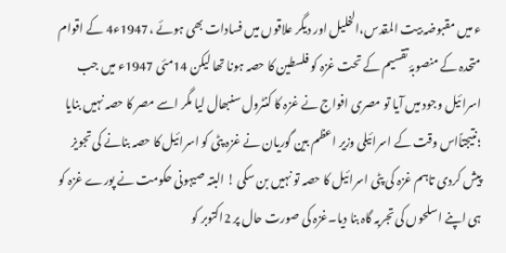ء میں مقبوضہ بیت المقدس،الخلیل اور دیگر علاقوں میں فسادات بھی ہوئے ،1947ء4 کے اقوام متحدہ کے منصوبۂ تقسیم کے تحت غزہ کو فلسطین کا حصہ ہونا تھا لیکن 14مئی 1947ء میں جب اسرائیل وجود میں آیا تو مصری افواج نے غزہ کا کنٹرول سنبھال لیا مگر اسے مصر کا حصہ نہیں بنایا ؛نتیجتاًاس وقت کے اسرائیلی وزیر اعظم بین گوریان نے غزہ پٹی کو اسرائیل کا حصہ بنانے کی تجویز پیش کردی تاہم غزہ کی پٹی اسرائیل کا حصہ تو نہیں بن سکی ! البتہ صیہونی حکومت نے پورے غزہ کو ہی اپنے اسلحوں کی تجربہ گاہ بنا دیا۔غزہ کی صورت حال پر 2اکتوبر کو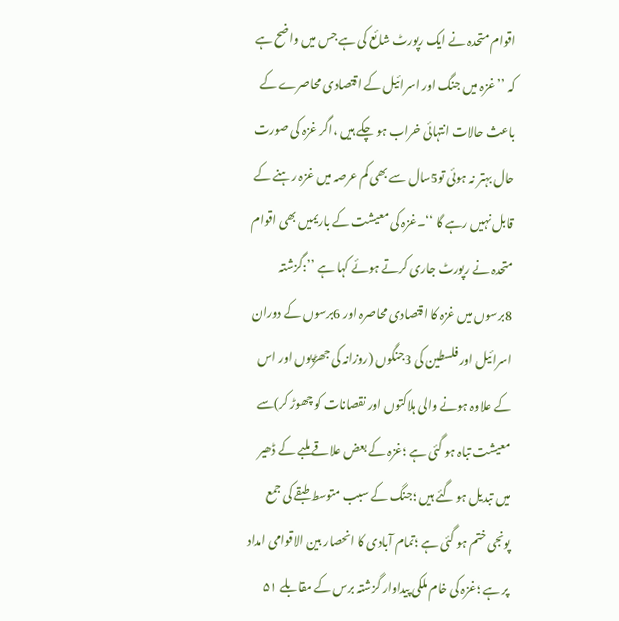اقوام متحدہ نے ایک رپورٹ شائع کی ہے جس میں واضح ہے کہ ’’غزہ میں جنگ اور اسرائیل کے اقتصادی محاصرے کے باعث حالات انتہائی خراب ہو چکے ہیں ،اگر غزہ کی صورت حال بہتر نہ ہوئی تو5سال سے بھی کم عرصہ میں غزہ رہنے کے قابل نہیں رہے گا ‘‘۔غزہ کی معیشت کے باریمیں بھی اقوام متحدہ نے رپورٹ جاری کرتے ہوئے کہا ہے ’’:گزشتہ 8برسوں میں غزہ کا اقتصادی محاصرہ اور 6برسوں کے دوران اسرائیل اور فلسطین کی 3جنگوں (روزانہ کی جھڑپوں اور اس کے علاوہ ہونے والی ہلاکتوں اور نقصانات کو چھوڑ کر)سے معیشت تباہ ہو گئی ہے ؛غزہ کے بعض علاقے ملبے کے ڈھیر میں تبدیل ہو گئے ہیں ؛جنگ کے سبب متوسط طبقے کی جمع پونجی ختم ہو گئی ہے ؛تمام آبادی کا انحصار بین الاقوامی امداد پر ہے ؛غزہ کی خام ملکی پیداوار گزشتہ برس کے مقابلے ۵۱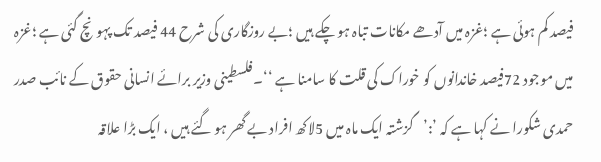فیصد کم ہوئی ہے ؛غزہ میں آدھے مکانات تباہ ہو چکے ہیں ؛بے روزگاری کی شرح 44 فیصد تک پہونچ گئی ہے ؛غزہ میں موجود 72فیصد خاندانوں کو خوراک کی قلت کا سامنا ہے ‘‘۔فلسطینی وزیر برائے انسانی حقوق کے نائب صدر حمدی شکورا نے کہا ہے کہ ’:’گزشتہ ایک ماہ میں 5لاکھ افراد بے گھر ہو گئے ہیں ، ایک بڑا علاقہ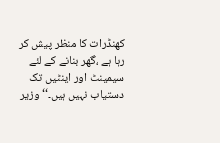کھنڈرات کا منظر پیش کر رہا ہے ،گھر بنانے کے لئے سیمینٹ اور اینٹیں تک دستیاب نہیں ہیں۔‘‘وزیر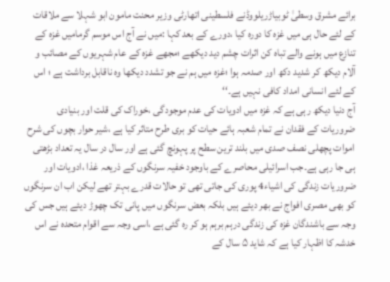برائے مشرق وسطیٰ ٹوبیاڑریلووڈنے فلسطینی اتھارٹی وزیر محنت مامون ابو شہلا سے ملاقات کے لئے حال ہی میں غزہ کا دورہ کیا ،دورے کے بعد کہا :میں نے آج اس موسم گرمامیں غزہ کے تنازع میں ہونے والے تباہ کن اثرات چشم دید دیکھے ؛مجھے غزہ کے عام شہریوں کے مصائب و آلام دیکھ کر شدید دکھ اور صدمہ ہوا ؛غزہ میں ہم نے جو تشدد دیکھا وہ ناقابل برداشت ہے ؛ اس کے لئے انسانی امداد کافی نہیں ہے۔‘‘
آج دنیا دیکھ رہی ہے کہ غزہ میں ادویات کی عدم موجودگی ،خوراک کی قلت اور بنیادی ضروریات کے فقدان نے تمام شعبہ ہائے حیات کو بری طرح متاثر کیا ہے ،شیر حوار بچوں کی شرح اموات پچھلی نصف صدی میں بلند ترین سطح پر پہونچ گئی ہے اور سال در سال یہ تعداد بڑھتی ہی جا رہی ہے۔جب اسرائیلی محاصرے کے باوجود خفیہ سرنگوں کے ذریعہ غذا ،ادویات اور ضروریات زندگی کی اشیاء4 پوری کی جاتی تھی تو حالات قدرے بہتر تھے لیکن اب ان سرنگوں کو بھی مصری افواج نے بھر دیئے ہیں بلکہ بعض سرنگوں میں پانی تک چھوڑ دیئے ہیں جس کی وجہ سے باشندگان غزہ کی زندگی درہم برہم ہو کر رہ گئی ہے ،اسی وجہ سے اقوام متحدہ نے اس خدشہ کا اظہار کیا ہے کہ شاید ۵ سال کے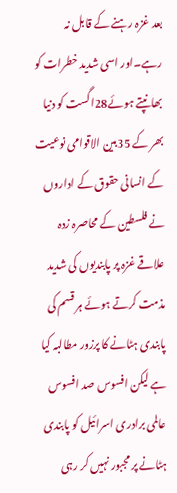بعد غزہ رہنے کے قابل نہ رہے۔اور اسی شدید خطرات کو بھانپتے ہوئے28اگست کو دنیا بھر کے 35بین الاقوامی نوعیت کے انسانی حقوق کے اداروں نے فلسطین کے محاصرہ زدہ علاقے غزہ پر پابندیوں کی شدید مذمت کرتے ہوئے ہر قسم کی پابندی ہٹانے کا پرزور مطالبہ کیا ہے لیکن افسوس صد افسوس عالمی برادری اسرائیل کو پابندی ہٹانے پر مجبور نہیں کر رہی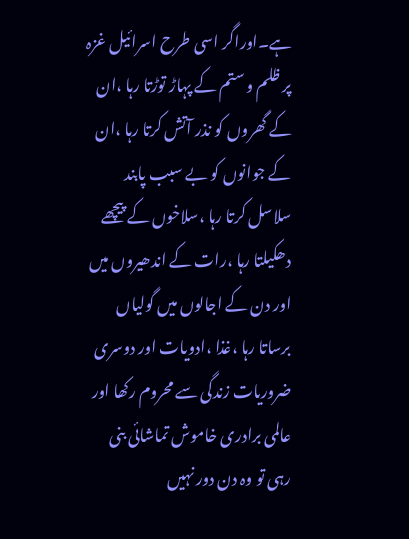ہے۔اوراگر اسی طرح اسرائیل غزہ پر ظلم و ستم کے پہاڑ توڑتا رہا ،ان کے گھروں کو نذر آتش کرتا رہا ،ان کے جوانوں کو بے سبب پابند سلاسل کرتا رہا ،سلاخوں کے پیچھے دھکیلتا رہا ،رات کے اندھیروں میں اور دن کے اجالوں میں گولیاں برساتا رہا ،غذا ،ادویات اور دوسری ضروریات زندگی سے محروم رکھا اور عالمی برادری خاموش تماشائی بنی رہی تو وہ دن دور نہیں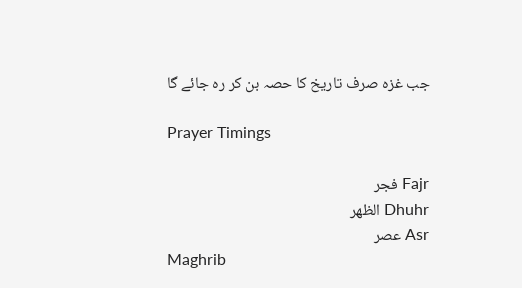جب غزہ صرف تاریخ کا حصہ بن کر رہ جائے گا

Prayer Timings

Fajr فجر
Dhuhr الظهر
Asr عصر
Maghrib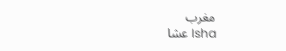مغرب
Isha عشا